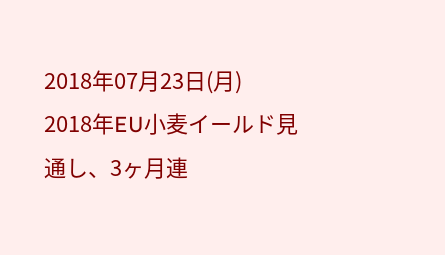2018年07月23日(月)
2018年EU小麦イールド見通し、3ヶ月連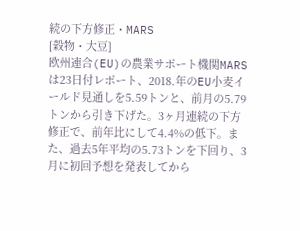続の下方修正・MARS
[穀物・大豆]
欧州連合(EU)の農業サポート機関MARSは23日付レポート、2018.年のEU小麦イールド見通しを5.59トンと、前月の5.79トンから引き下げた。3ヶ月連続の下方修正で、前年比にして4.4%の低下。また、過去5年平均の5.73トンを下回り、3月に初回予想を発表してから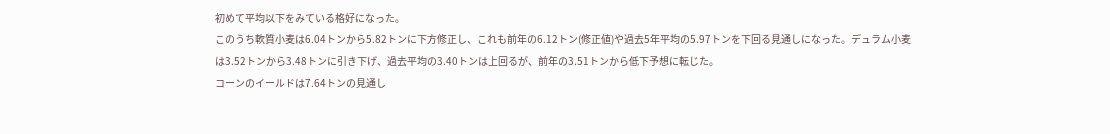初めて平均以下をみている格好になった。
このうち軟質小麦は6.04トンから5.82トンに下方修正し、これも前年の6.12トン(修正値)や過去5年平均の5.97トンを下回る見通しになった。デュラム小麦は3.52トンから3.48トンに引き下げ、過去平均の3.40トンは上回るが、前年の3.51トンから低下予想に転じた。
コーンのイールドは7.64トンの見通し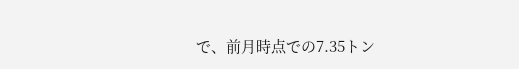で、前月時点での7.35トン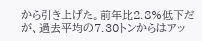から引き上げた。前年比2.8%低下だが、過去平均の7.30トンからはアッ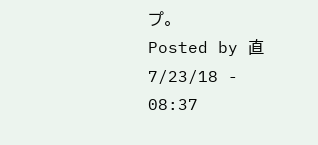プ。
Posted by 直 7/23/18 - 08:37